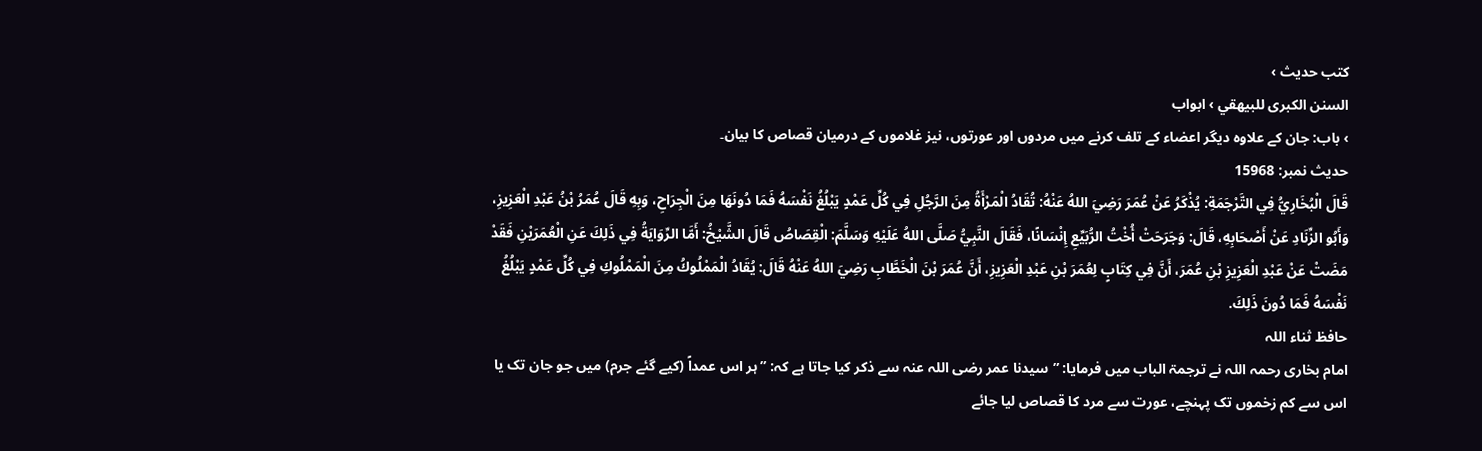کتب حدیث ›
السنن الكبرى للبيهقي › ابواب
› باب: جان کے علاوہ دیگر اعضاء کے تلف کرنے میں مردوں اور عورتوں، نیز غلاموں کے درمیان قصاص کا بیان۔
حدیث نمبر: 15968
قَالَ الْبُخَارِيُّ فِي التَّرْجَمَةِ: يُذْكَرُ عَنْ عُمَرَ رَضِيَ اللهُ عَنْهُ: تُقَادُ الْمَرْأَةُ مِنَ الرَّجُلِ فِي كُلِّ عَمْدٍ يَبْلُغُ نَفْسَهُ فَمَا دُونَهَا مِنَ الْجِرَاحِ، وَبِهِ قَالَ عُمَرُ بْنُ عَبْدِ الْعَزِيزِ، وَأَبُو الزِّنَادِ عَنْ أَصْحَابِهِ، قَالَ: وَجَرَحَتْ أُخْتُ الرُّبَيِّعِ إِنْسَانًا، فَقَالَ النَّبِيُّ صَلَّى اللهُ عَلَيْهِ وَسَلَّمَ: الْقِصَاصُ قَالَ الشَّيْخُ: أَمَّا الرِّوَايَةُ فِي ذَلِكَ عَنِ الْعُمَرَيْنِ فَقَدْ مَضَتْ عَنْ عَبْدِ الْعَزِيزِ بْنِ عُمَرَ، أَنَّ فِي كِتَابٍ لِعُمَرَ بْنِ عَبْدِ الْعَزِيزِ، أَنَّ عُمَرَ بْنَ الْخَطَّابِ رَضِيَ اللهُ عَنْهُ قَالَ: يُقَادُ الْمَمْلُوكُ مِنَ الْمَمْلُوكِ فِي كُلِّ عَمْدٍ يَبْلُغُ نَفْسَهُ فَمَا دُونَ ذَلِكَ.
حافظ ثناء اللہ
امام بخاری رحمہ اللہ نے ترجمۃ الباب میں فرمایا: ”سیدنا عمر رضی اللہ عنہ سے ذکر کیا جاتا ہے کہ: ”ہر اس عمداً (کیے گئے جرم) میں جو جان تک یا اس سے کم زخموں تک پہنچے، عورت سے مرد کا قصاص لیا جائے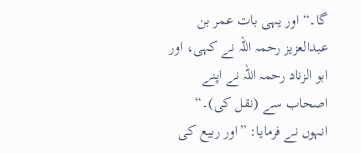گا۔“ اور یہی بات عمر بن عبدالعزیز رحمہ اللہ نے کہی، اور ابو الزناد رحمہ اللہ نے اپنے اصحاب سے (نقل کی)۔“
انہوں نے فرمایا: ”اور ربیع کی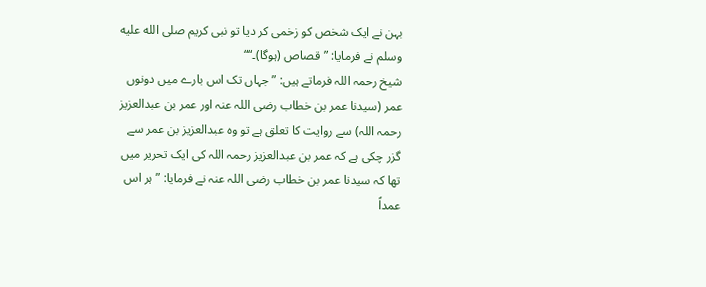بہن نے ایک شخص کو زخمی کر دیا تو نبی کریم صلى الله عليه وسلم نے فرمایا: ”قصاص (ہوگا)۔““
شیخ رحمہ اللہ فرماتے ہیں: ”جہاں تک اس بارے میں دونوں عمر (سیدنا عمر بن خطاب رضی اللہ عنہ اور عمر بن عبدالعزیز رحمہ اللہ) سے روایت کا تعلق ہے تو وہ عبدالعزیز بن عمر سے گزر چکی ہے کہ عمر بن عبدالعزیز رحمہ اللہ کی ایک تحریر میں تھا کہ سیدنا عمر بن خطاب رضی اللہ عنہ نے فرمایا: ”ہر اس عمداً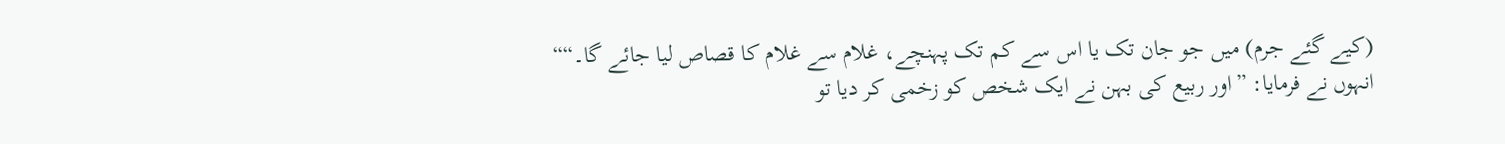(کیے گئے جرم) میں جو جان تک یا اس سے کم تک پہنچے، غلام سے غلام کا قصاص لیا جائے گا۔““
انہوں نے فرمایا: ”اور ربیع کی بہن نے ایک شخص کو زخمی کر دیا تو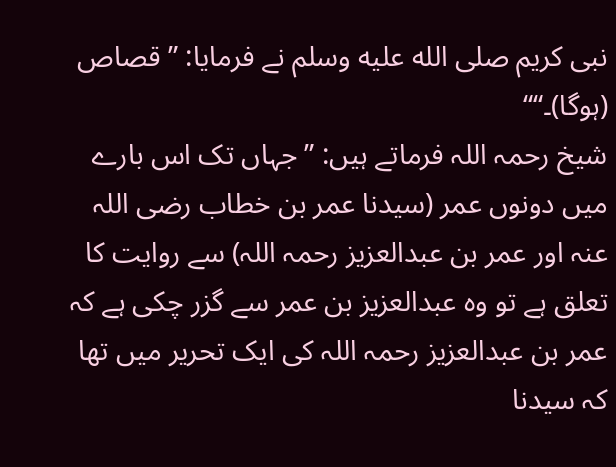نبی کریم صلى الله عليه وسلم نے فرمایا: ”قصاص (ہوگا)۔““
شیخ رحمہ اللہ فرماتے ہیں: ”جہاں تک اس بارے میں دونوں عمر (سیدنا عمر بن خطاب رضی اللہ عنہ اور عمر بن عبدالعزیز رحمہ اللہ) سے روایت کا تعلق ہے تو وہ عبدالعزیز بن عمر سے گزر چکی ہے کہ عمر بن عبدالعزیز رحمہ اللہ کی ایک تحریر میں تھا کہ سیدنا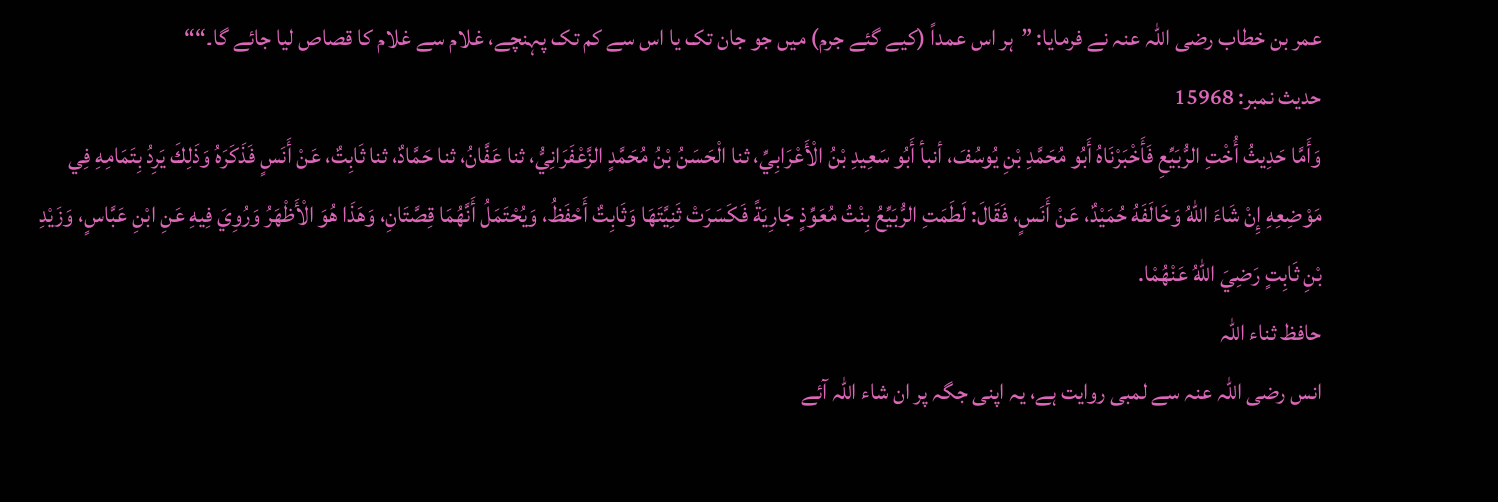عمر بن خطاب رضی اللہ عنہ نے فرمایا: ”ہر اس عمداً (کیے گئے جرم) میں جو جان تک یا اس سے کم تک پہنچے، غلام سے غلام کا قصاص لیا جائے گا۔““
حدیث نمبر: 15968
وَأَمَّا حَدِيثُ أُخْتِ الرُّبَيِّعِ فَأَخْبَرْنَاهُ أَبُو مُحَمَّدِ بْنِ يُوسُفَ، أنبأ أَبُو سَعِيدِ بْنُ الْأَعْرَابِيِّ، ثنا الْحَسَنُ بْنُ مُحَمَّدٍ الزَّعْفَرَانِيُّ، ثنا عَفَّانُ، ثنا حَمَّادٌ، ثنا ثَابِتٌ، عَنْ أَنَسٍ فَذَكَرَهُ وَذَلِكَ يَرِدُ بِتَمَامِهِ فِي مَوْضِعِهِ إِنْ شَاءَ اللهُ وَخَالَفَهُ حُمَيْدٌ، عَنْ أَنَسٍ، فَقَالَ: لَطَمَتِ الرُّبَيِّعُ بِنْتُ مُعَوِّذٍ جَارِيَةً فَكَسَرَتْ ثَنِيَّتَهَا وَثَابِتٌ أَحْفَظُ، وَيُحْتَمَلُ أَنَّهُمَا قِصَّتَانِ، وَهَذَا هُوَ الْأَظْهَرُ وَرُوِيَ فِيهِ عَنِ ابْنِ عَبَّاسٍ، وَزَيْدِ بْنِ ثَابِتٍ رَضِيَ اللهُ عَنْهُمْا.
حافظ ثناء اللہ
انس رضی اللہ عنہ سے لمبی روایت ہے، یہ اپنی جگہ پر ان شاء اللہ آئے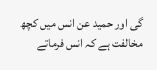گی اور حمید عن انس میں کچھ مخالفت ہے کہ انس فرماتے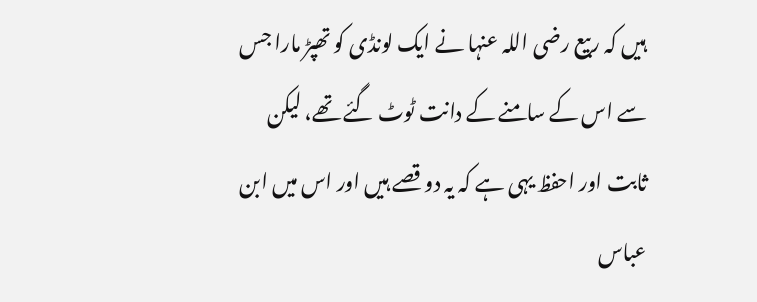ہیں کہ ربیع رضی اللہ عنہا نے ایک لونڈی کو تھپڑ مارا جس سے اس کے سامنے کے دانت ٹوٹ گئے تھے، لیکن ثابت اور احفظ یہی ہے کہ یہ دو قصے ہیں اور اس میں ابن عباس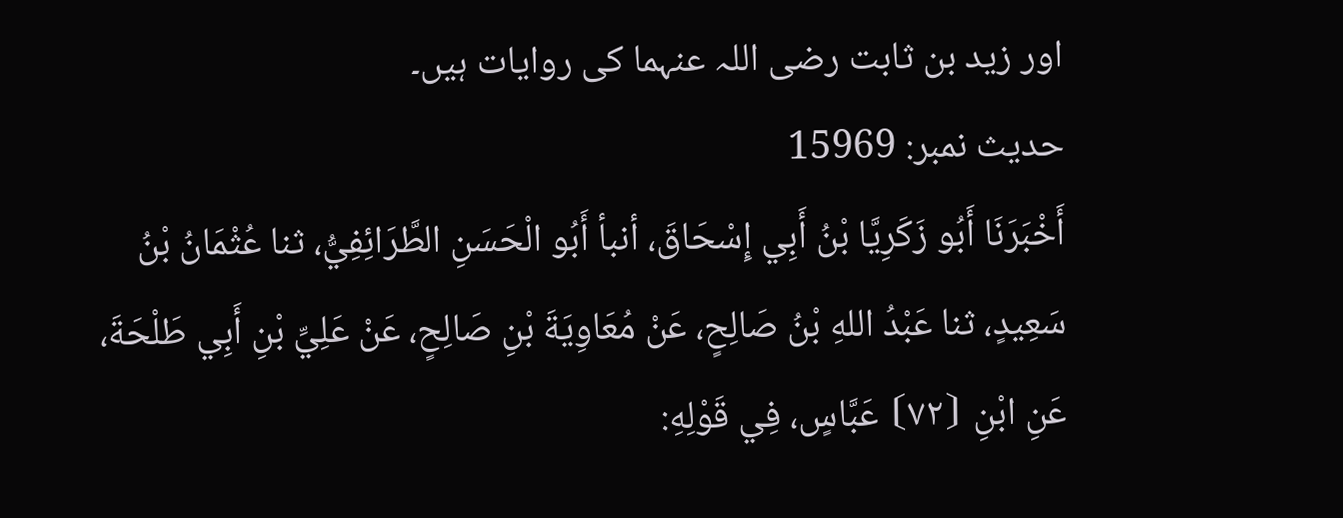اور زید بن ثابت رضی اللہ عنہما کی روایات ہیں۔
حدیث نمبر: 15969
أَخْبَرَنَا أَبُو زَكَرِيَّا بْنُ أَبِي إِسْحَاقَ، أنبأ أَبُو الْحَسَنِ الطَّرَائِفِيُّ، ثنا عُثْمَانُ بْنُ سَعِيدٍ، ثنا عَبْدُ اللهِ بْنُ صَالِحٍ، عَنْ مُعَاوِيَةَ بْنِ صَالِحٍ، عَنْ عَلِيِّ بْنِ أَبِي طَلْحَةَ، عَنِ ابْنِ ⦗٧٢⦘ عَبَّاسٍ، فِي قَوْلِهِ: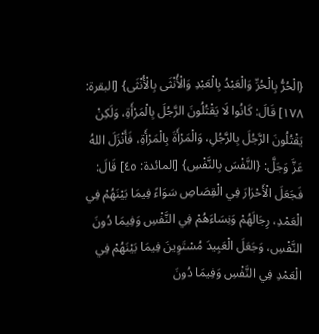{الْحُرُّ بِالْحُرِّ وَالْعَبْدُ بِالْعَبْدِ وَالْأُنْثَى بِالْأُنْثَى} [البقرة: ١٧٨] قَالَ: كَانُوا لَا يَقْتُلُونَ الرَّجُلَ بِالْمَرْأَةِ، وَلَكِنْ يَقْتُلُونَ الرَّجُلَ بِالرَّجُلِ، وَالْمَرْأَةَ بِالْمَرْأَةِ، فَأَنْزَلَ اللهُ عَزَّ وَجَلَّ: {النَّفْسَ بِالنَّفْسِ} [المائدة: ٤٥] قَالَ: فَجَعَلَ الْأَحْرَارَ فِي الْقِصَاصِ سَوَاءً فِيمَا بَيْنَهُمْ فِي الْعَمْدِ، رِجَالَهُمْ وَنِسَاءَهُمْ فِي النَّفْسِ وَفِيمَا دُونَ النَّفْسِ، وَجَعَلَ الْعَبِيدَ مُسْتَوِينَ فِيمَا بَيْنَهُمْ فِي الْعَمْدِ فِي النَّفْسِ وَفِيمَا دُونَ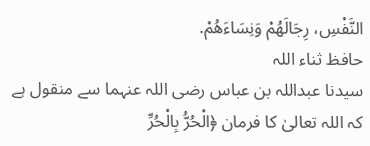النَّفْسِ، رِجَالَهُمْ وَنِسَاءَهُمْ.
حافظ ثناء اللہ
سیدنا عبداللہ بن عباس رضی اللہ عنہما سے منقول ہے کہ اللہ تعالیٰ کا فرمان ﴿الْحُرُّ بِالْحُرِّ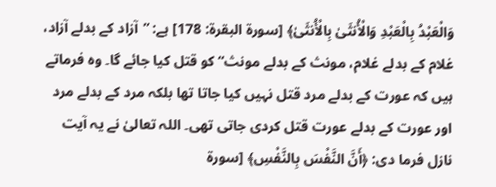وَالْعَبْدُ بِالْعَبْدِ وَالْأُنثَىٰ بِالْأُنثَىٰ﴾ [سورة البقرة: 178] ہے: ”آزاد کے بدلے آزاد، غلام کے بدلے غلام، مونث کے بدلے مونث“ کو قتل کیا جائے گا۔ وہ فرماتے ہیں کہ عورت کے بدلے مرد قتل نہیں کیا جاتا تھا بلکہ مرد کے بدلے مرد اور عورت کے بدلے عورت قتل کردی جاتی تھی۔ اللہ تعالیٰ نے یہ آیت نازل فرما دی: ﴿أَنَّ النَّفْسَ بِالنَّفْسِ﴾ [سورة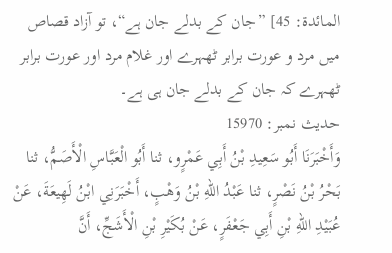المائدة: 45] ”جان کے بدلے جان ہے“، تو آزاد قصاص میں مرد و عورت برابر ٹھہرے اور غلام مرد اور عورت برابر ٹھہرے کہ جان کے بدلے جان ہی ہے۔
حدیث نمبر: 15970
وَأَخْبَرَنَا أَبُو سَعِيدِ بْنُ أَبِي عَمْرٍو، ثنا أَبُو الْعَبَّاسِ الْأَصَمُّ، ثنا بَحْرُ بْنُ نَصْرٍ، ثنا عَبْدُ اللهِ بْنُ وَهْبٍ، أَخْبَرَنِي ابْنُ لَهِيعَةَ، عَنْ عُبَيْدِ اللهِ بْنِ أَبِي جَعْفَرٍ، عَنْ بُكَيْرِ بْنِ الْأَشَجِّ، أَنَّ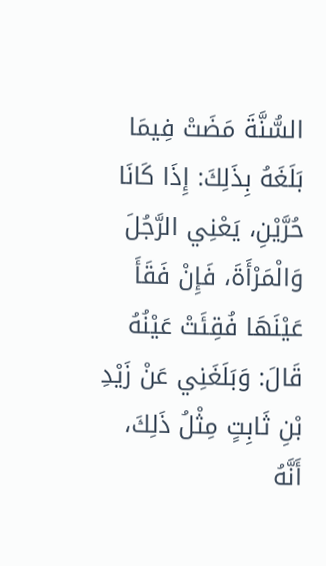السُّنَّةَ مَضَتْ فِيمَا بَلَغَهُ بِذَلِكَ: إِذَا كَانَا حُرَّيْنِ، يَعْنِي الرَّجُلَ وَالْمَرْأَةَ، فَإِنْ فَقَأَ عَيْنَهَا فُقِئَتْ عَيْنُهُ قَالَ: وَبَلَغَنِي عَنْ زَيْدِ بْنِ ثَابِتٍ مِثْلُ ذَلِكَ، أَنَّهُ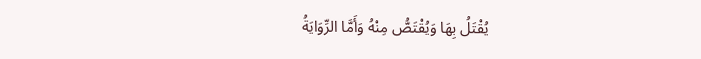يُقْتَلُ بِهَا وَيُقْتَصُّ مِنْهُ وَأَمَّا الرِّوَايَةُ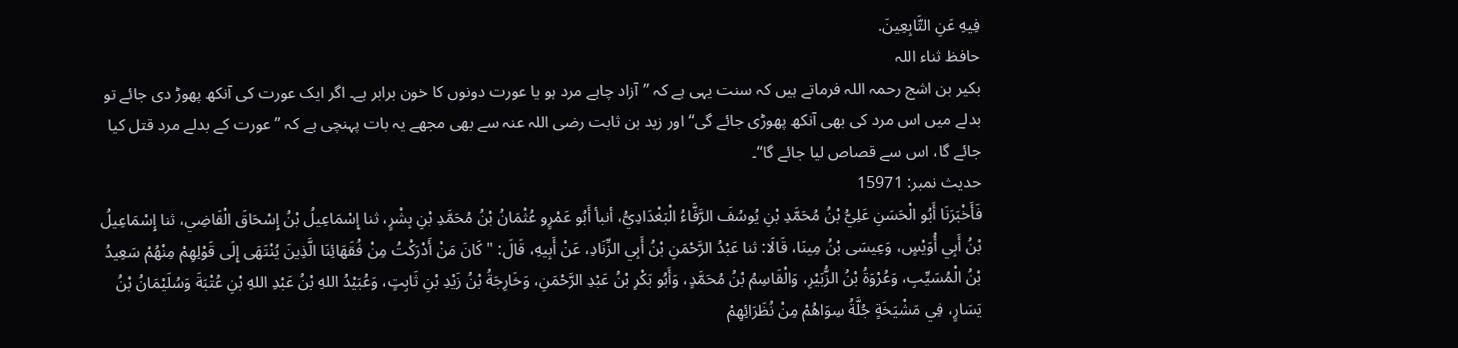فِيهِ عَنِ التَّابِعِينَ.
حافظ ثناء اللہ
بکیر بن اشج رحمہ اللہ فرماتے ہیں کہ سنت یہی ہے کہ ”آزاد چاہے مرد ہو یا عورت دونوں کا خون برابر ہے۔ اگر ایک عورت کی آنکھ پھوڑ دی جائے تو بدلے میں اس مرد کی بھی آنکھ پھوڑی جائے گی“ اور زید بن ثابت رضی اللہ عنہ سے بھی مجھے یہ بات پہنچی ہے کہ ”عورت کے بدلے مرد قتل کیا جائے گا، اس سے قصاص لیا جائے گا“۔
حدیث نمبر: 15971
فَأَخْبَرَنَا أَبُو الْحَسَنِ عَلِيُّ بْنُ مُحَمَّدِ بْنِ يُوسُفَ الرَّفَّاءُ الْبَغْدَادِيُّ، أنبأ أَبُو عَمْرٍو عُثْمَانُ بْنُ مُحَمَّدِ بْنِ بِشْرٍ، ثنا إِسْمَاعِيلُ بْنُ إِسْحَاقَ الْقَاضِي، ثنا إِسْمَاعِيلُ بْنُ أَبِي أُوَيْسٍ، وَعِيسَى بْنُ مِينَا، قَالَا: ثنا عَبْدُ الرَّحْمَنِ بْنُ أَبِي الزِّنَادِ، عَنْ أَبِيهِ، قَالَ: " كَانَ مَنْ أَدْرَكْتُ مِنْ فُقَهَائِنَا الَّذِينَ يُنْتَهَى إِلَى قَوْلِهِمْ مِنْهُمْ سَعِيدُ بْنُ الْمُسَيِّبِ، وَعُرْوَةُ بْنُ الزُّبَيْرِ، وَالْقَاسِمُ بْنُ مُحَمَّدٍ، وَأَبُو بَكْرِ بْنُ عَبْدِ الرَّحْمَنِ، وَخَارِجَةُ بْنُ زَيْدِ بْنِ ثَابِتٍ، وَعُبَيْدُ اللهِ بْنُ عَبْدِ اللهِ بْنِ عُتْبَةَ وَسُلَيْمَانُ بْنُ يَسَارٍ، فِي مَشْيَخَةٍ جُلَّةُ سِوَاهُمْ مِنْ نُظَرَائِهِمْ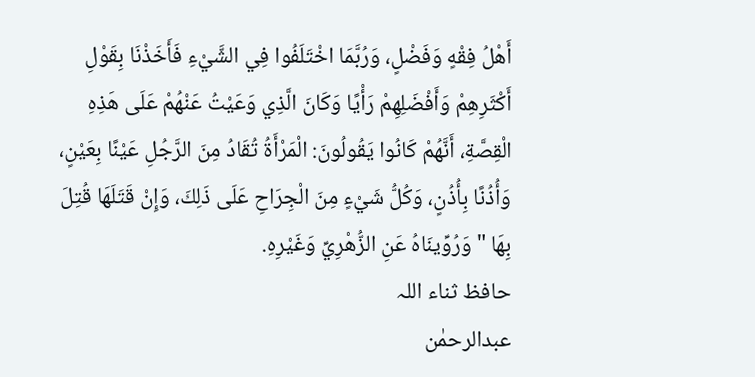أَهْلُ فِقْهٍ وَفَضْلٍ، وَرُبَّمَا اخْتَلَفُوا فِي الشَّيْءِ فَأَخَذْنَا بِقَوْلِ أَكْثَرِهِمْ وَأَفْضَلِهِمْ رَأْيًا وَكَانَ الَّذِي وَعَيْتُ عَنْهُمْ عَلَى هَذِهِ الْقِصَّةِ، أَنَّهُمْ كَانُوا يَقُولُونَ: الْمَرْأَةُ تُقَادُ مِنَ الرَّجُلِ عَيْنًا بِعَيْنٍ، وَأُذُنًا بِأُذُنٍ، وَكُلُّ شَيْءٍ مِنَ الْجِرَاحِ عَلَى ذَلِكَ، وَإِنْ قَتَلَهَا قُتِلَ بِهَا " وَرُوِّينَاهُ عَنِ الزُّهْرِيِّ وَغَيْرِهِ.
حافظ ثناء اللہ
عبدالرحمٰن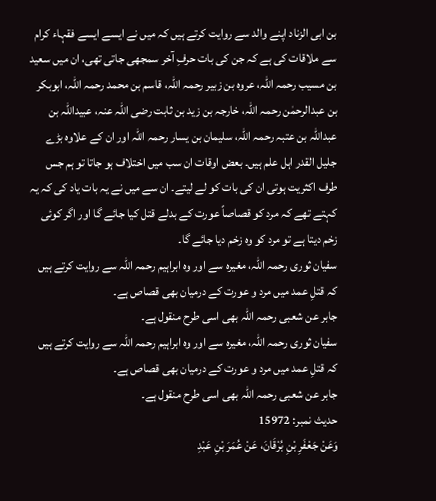بن ابی الزناد اپنے والد سے روایت کرتے ہیں کہ میں نے ایسے ایسے فقہاء کرام سے ملاقات کی ہے کہ جن کی بات حرفِ آخر سمجھی جاتی تھی، ان میں سعید بن مسیب رحمہ اللہ، عروہ بن زبیر رحمہ اللہ، قاسم بن محمد رحمہ اللہ، ابوبکر بن عبدالرحمٰن رحمہ اللہ، خارجہ بن زید بن ثابت رضی اللہ عنہ، عبیداللہ بن عبداللہ بن عتبہ رحمہ اللہ، سلیمان بن یسار رحمہ اللہ اور ان کے علاوہ بڑے جلیل القدر اہل علم ہیں۔ بعض اوقات ان سب میں اختلاف ہو جاتا تو ہم جس طرف اکثریت ہوتی ان کی بات کو لے لیتے۔ ان سے میں نے یہ بات یاد کی کہ یہ کہتے تھے کہ مرد کو قصاصاً عورت کے بدلے قتل کیا جائے گا اور اگر کوئی زخم دیتا ہے تو مرد کو وہ زخم دیا جائے گا۔
سفیان ثوری رحمہ اللہ، مغیرہ سے اور وہ ابراہیم رحمہ اللہ سے روایت کرتے ہیں کہ قتلِ عمد میں مرد و عورت کے درمیان بھی قصاص ہے۔
جابر عن شعبی رحمہ اللہ بھی اسی طرح منقول ہے۔
سفیان ثوری رحمہ اللہ، مغیرہ سے اور وہ ابراہیم رحمہ اللہ سے روایت کرتے ہیں کہ قتلِ عمد میں مرد و عورت کے درمیان بھی قصاص ہے۔
جابر عن شعبی رحمہ اللہ بھی اسی طرح منقول ہے۔
حدیث نمبر: 15972
وَعَنْ جَعْفَرِ بْنِ بُرْقَانَ، عَنْ عُمَرَ بْنِ عَبْدِ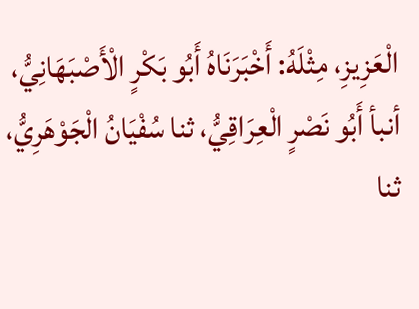الْعَزِيزِ، مِثْلَهُ: أَخْبَرَنَاهُ أَبُو بَكْرٍ الْأَصْبَهَانِيُّ، أنبأ أَبُو نَصْرٍ الْعِرَاقِيُّ، ثنا سُفْيَانُ الْجَوْهَرِيُّ، ثنا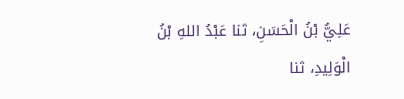عَلِيُّ بْنُ الْحَسَنِ، ثنا عَبْدُ اللهِ بْنُ الْوَلِيدِ، ثنا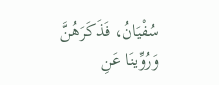سُفْيَانُ، فَذَكَرَهُنَّ وَرُوِّينَا عَنِ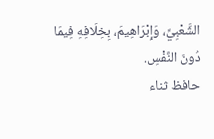الشَّعْبِيِّ، وَإِبْرَاهِيمَ، بِخِلَافِهِ فِيمَا دُونَ النَّفْسِ.
حافظ ثناء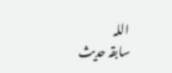اللہ
سابقہ حدیث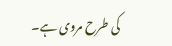کی طرح مروی ہے۔